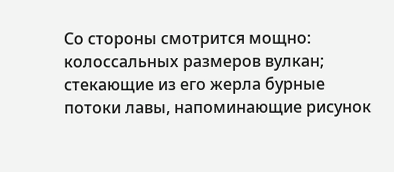Со стороны смотрится мощно: колоссальных размеров вулкан; стекающие из его жерла бурные потоки лавы, напоминающие рисунок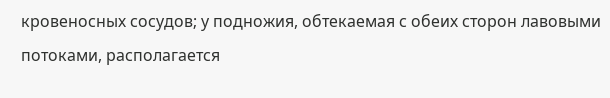кровеносных сосудов; у подножия, обтекаемая с обеих сторон лавовыми потоками, располагается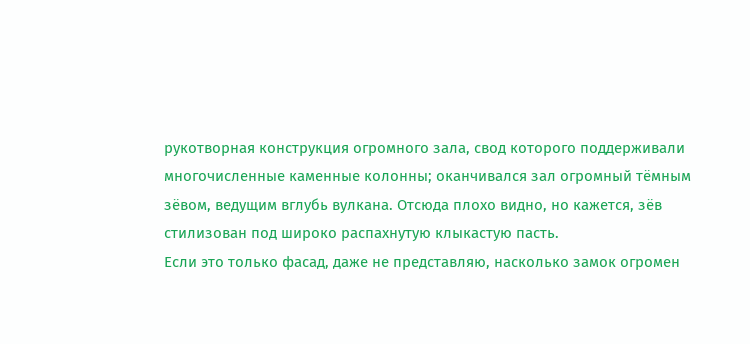рукотворная конструкция огромного зала, свод которого поддерживали многочисленные каменные колонны; оканчивался зал огромный тёмным зёвом, ведущим вглубь вулкана. Отсюда плохо видно, но кажется, зёв стилизован под широко распахнутую клыкастую пасть.
Если это только фасад, даже не представляю, насколько замок огромен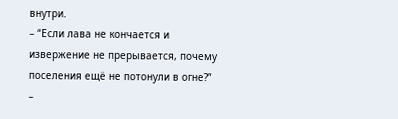внутри.
– “Если лава не кончается и извержение не прерывается, почему поселения ещё не потонули в огне?”
–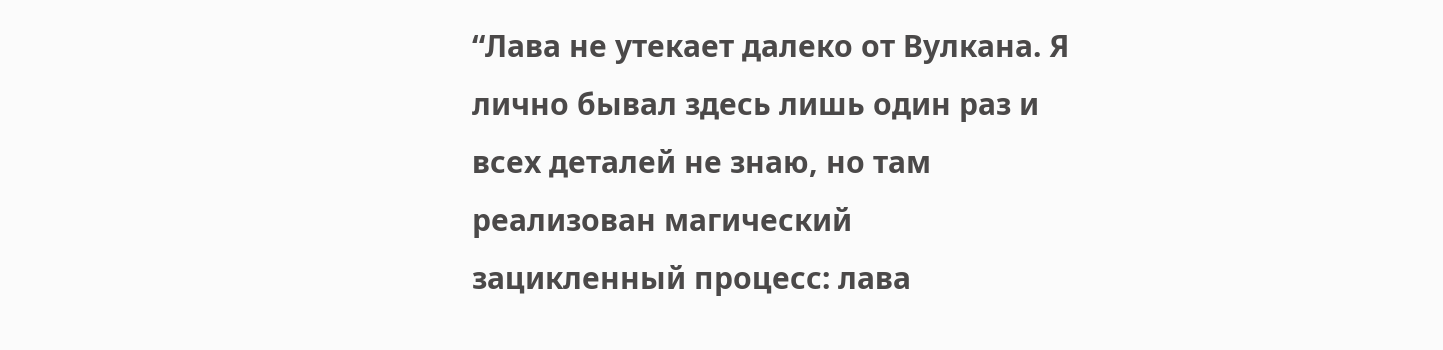“Лава не утекает далеко от Вулкана. Я лично бывал здесь лишь один раз и всех деталей не знаю, но там реализован магический зацикленный процесс: лава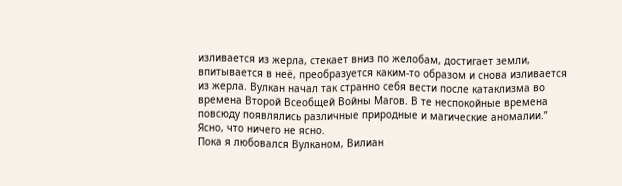изливается из жерла, стекает вниз по желобам, достигает земли, впитывается в неё, преобразуется каким-то образом и снова изливается из жерла. Вулкан начал так странно себя вести после катаклизма во времена Второй Всеобщей Войны Магов. В те неспокойные времена повсюду появлялись различные природные и магические аномалии.”
Ясно, что ничего не ясно.
Пока я любовался Вулканом, Вилиан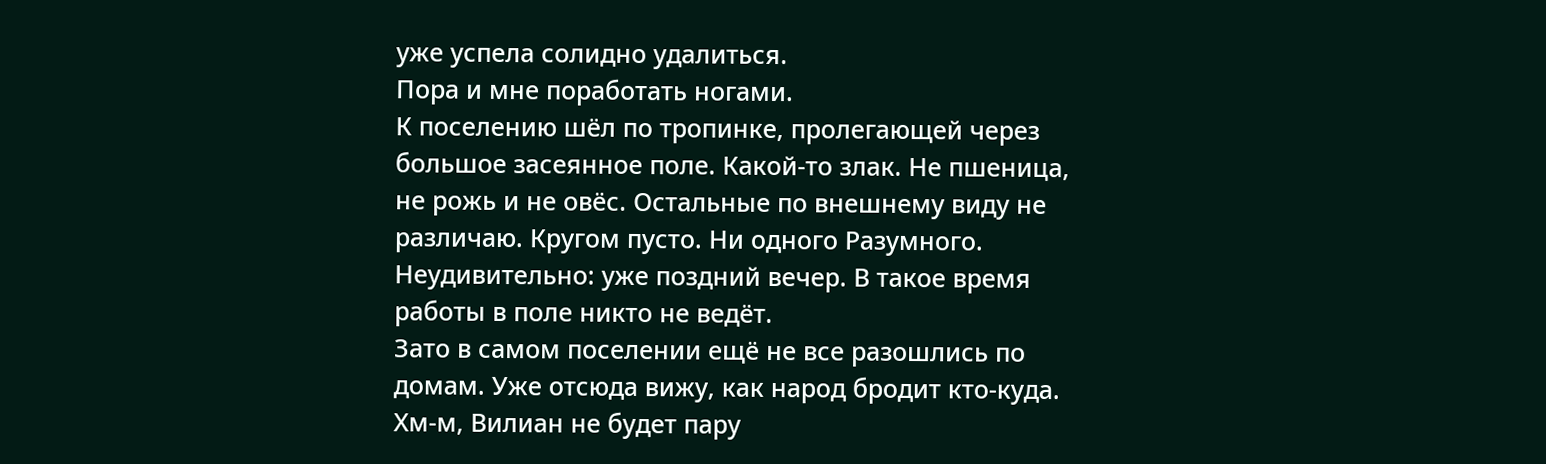уже успела солидно удалиться.
Пора и мне поработать ногами.
К поселению шёл по тропинке, пролегающей через большое засеянное поле. Какой-то злак. Не пшеница, не рожь и не овёс. Остальные по внешнему виду не различаю. Кругом пусто. Ни одного Разумного. Неудивительно: уже поздний вечер. В такое время работы в поле никто не ведёт.
Зато в самом поселении ещё не все разошлись по домам. Уже отсюда вижу, как народ бродит кто-куда.
Хм-м, Вилиан не будет пару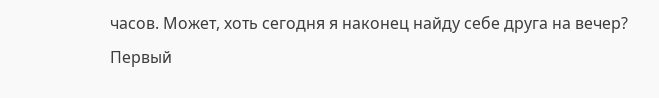часов. Может, хоть сегодня я наконец найду себе друга на вечер? Первый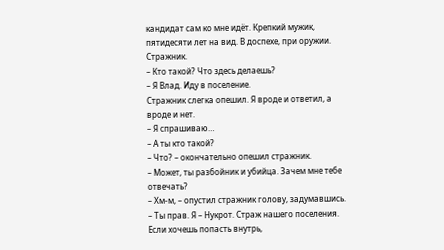кандидат сам ко мне идёт. Крепкий мужик, пятидесяти лет на вид. В доспехе, при оружии.
Стражник.
– Кто такой? Что здесь делаешь?
– Я Влад. Иду в поселение.
Стражник слегка опешил. Я вроде и ответил, а вроде и нет.
– Я спрашиваю…
– А ты кто такой?
– Что? – окончательно опешил стражник.
– Может, ты разбойник и убийца. Зачем мне тебе отвечать?
– Хм-м, – опустил стражник голову, задумавшись. – Ты прав. Я – Нукрот. Страж нашего поселения. Если хочешь попасть внутрь,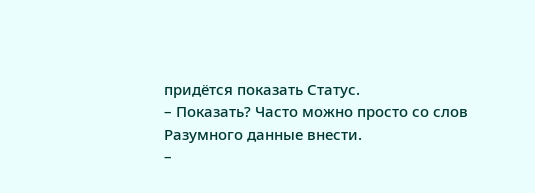придётся показать Статус.
– Показать? Часто можно просто со слов Разумного данные внести.
–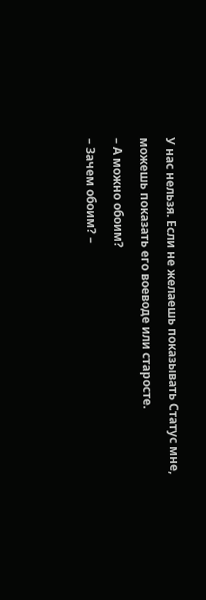У нас нельзя. Если не желаешь показывать Статус мне, можешь показать его воеводе или старосте.
– А можно обоим?
– Зачем обоим? –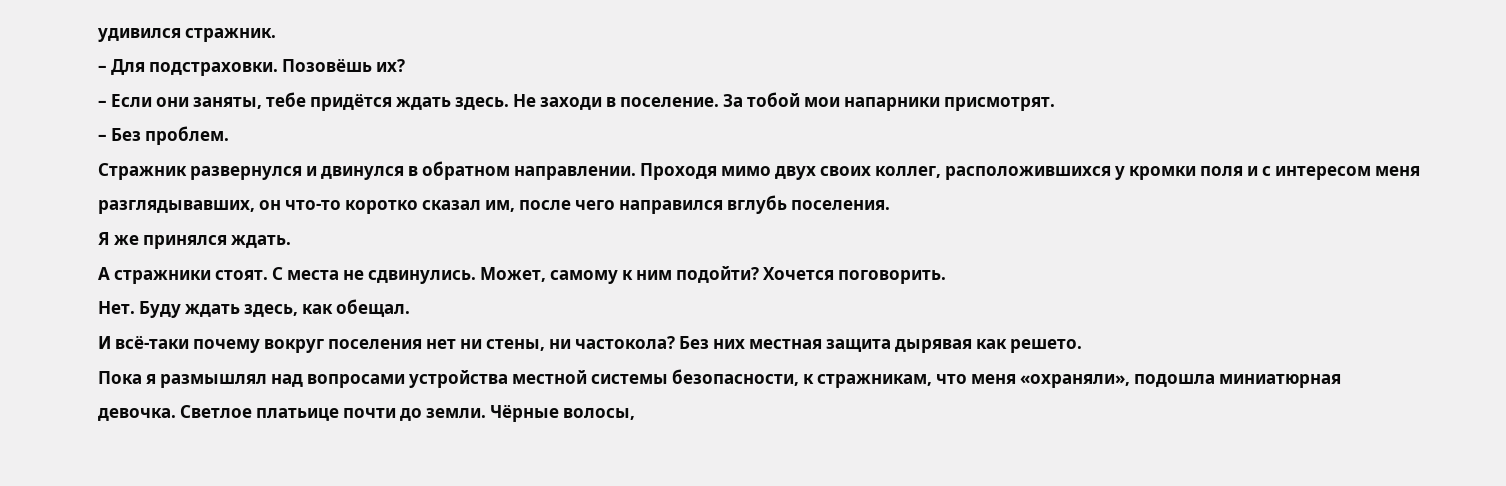удивился стражник.
– Для подстраховки. Позовёшь их?
– Если они заняты, тебе придётся ждать здесь. Не заходи в поселение. За тобой мои напарники присмотрят.
– Без проблем.
Стражник развернулся и двинулся в обратном направлении. Проходя мимо двух своих коллег, расположившихся у кромки поля и с интересом меня разглядывавших, он что-то коротко сказал им, после чего направился вглубь поселения.
Я же принялся ждать.
А стражники стоят. С места не сдвинулись. Может, самому к ним подойти? Хочется поговорить.
Нет. Буду ждать здесь, как обещал.
И всё-таки почему вокруг поселения нет ни стены, ни частокола? Без них местная защита дырявая как решето.
Пока я размышлял над вопросами устройства местной системы безопасности, к стражникам, что меня «охраняли», подошла миниатюрная девочка. Светлое платьице почти до земли. Чёрные волосы,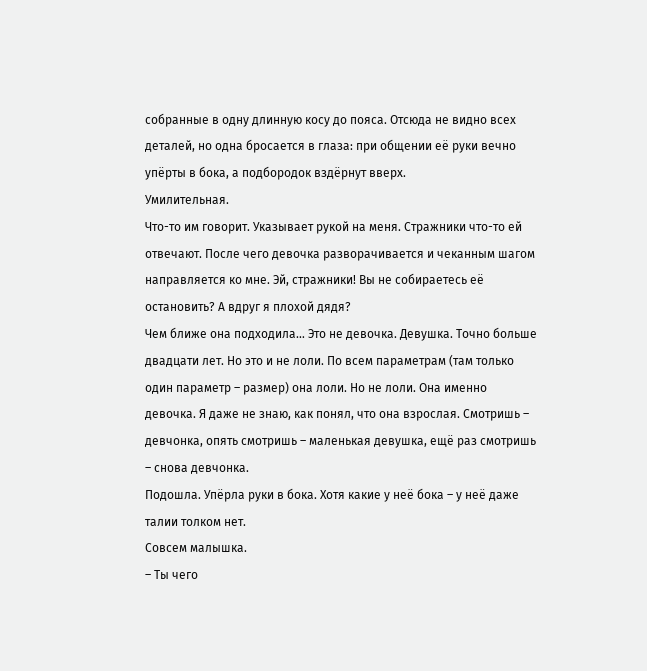собранные в одну длинную косу до пояса. Отсюда не видно всех деталей, но одна бросается в глаза: при общении её руки вечно упёрты в бока, а подбородок вздёрнут вверх.
Умилительная.
Что-то им говорит. Указывает рукой на меня. Стражники что-то ей отвечают. После чего девочка разворачивается и чеканным шагом направляется ко мне. Эй, стражники! Вы не собираетесь её остановить? А вдруг я плохой дядя?
Чем ближе она подходила… Это не девочка. Девушка. Точно больше двадцати лет. Но это и не лоли. По всем параметрам (там только один параметр – размер) она лоли. Но не лоли. Она именно девочка. Я даже не знаю, как понял, что она взрослая. Смотришь – девчонка, опять смотришь – маленькая девушка, ещё раз смотришь – снова девчонка.
Подошла. Упёрла руки в бока. Хотя какие у неё бока – у неё даже талии толком нет.
Совсем малышка.
– Ты чего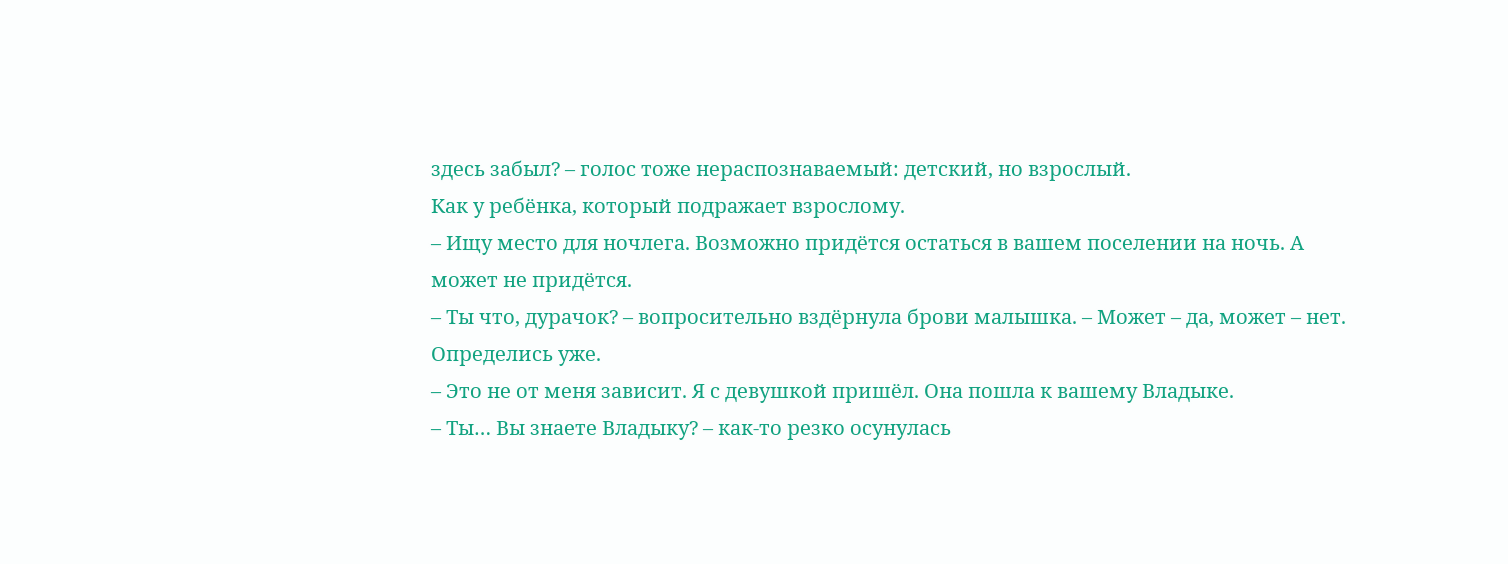здесь забыл? – голос тоже нераспознаваемый: детский, но взрослый.
Как у ребёнка, который подражает взрослому.
– Ищу место для ночлега. Возможно придётся остаться в вашем поселении на ночь. А может не придётся.
– Ты что, дурачок? – вопросительно вздёрнула брови малышка. – Может – да, может – нет. Определись уже.
– Это не от меня зависит. Я с девушкой пришёл. Она пошла к вашему Владыке.
– Ты… Вы знаете Владыку? – как-то резко осунулась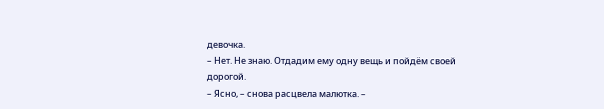девочка.
– Нет. Не знаю. Отдадим ему одну вещь и пойдём своей дорогой.
– Ясно, – снова расцвела малютка. –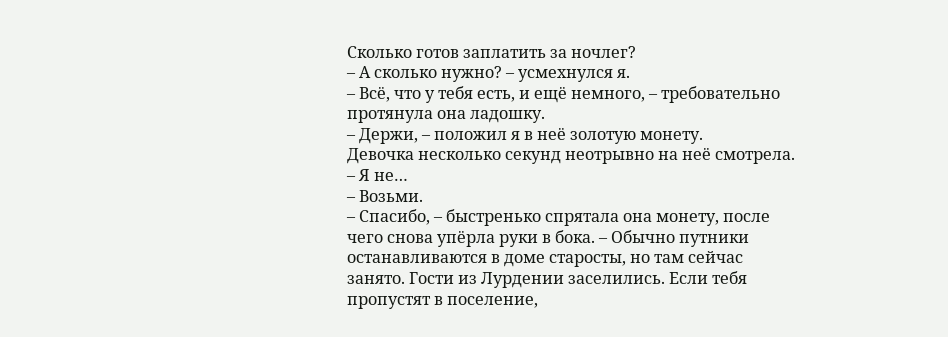Сколько готов заплатить за ночлег?
– А сколько нужно? – усмехнулся я.
– Всё, что у тебя есть, и ещё немного, – требовательно протянула она ладошку.
– Держи, – положил я в неё золотую монету.
Девочка несколько секунд неотрывно на неё смотрела.
– Я не…
– Возьми.
– Спасибо, – быстренько спрятала она монету, после чего снова упёрла руки в бока. – Обычно путники останавливаются в доме старосты, но там сейчас занято. Гости из Лурдении заселились. Если тебя пропустят в поселение,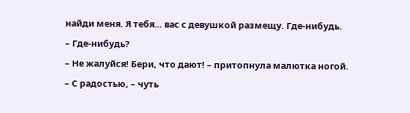найди меня. Я тебя… вас с девушкой размещу. Где-нибудь.
– Где-нибудь?
– Не жалуйся! Бери, что дают! – притопнула малютка ногой.
– С радостью, – чуть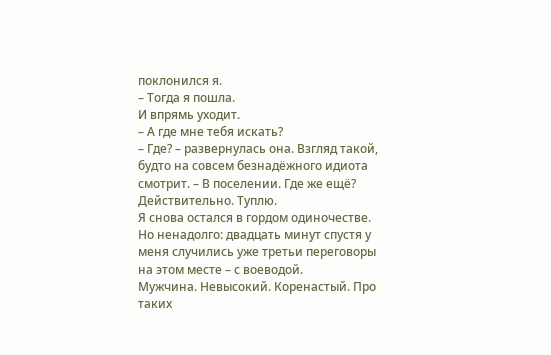поклонился я.
– Тогда я пошла.
И впрямь уходит.
– А где мне тебя искать?
– Где? – развернулась она. Взгляд такой, будто на совсем безнадёжного идиота смотрит. – В поселении. Где же ещё?
Действительно. Туплю.
Я снова остался в гордом одиночестве. Но ненадолго: двадцать минут спустя у меня случились уже третьи переговоры на этом месте – с воеводой.
Мужчина. Невысокий. Коренастый. Про таких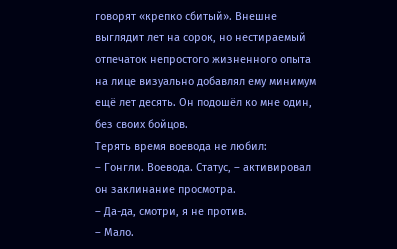говорят «крепко сбитый». Внешне выглядит лет на сорок, но нестираемый отпечаток непростого жизненного опыта на лице визуально добавлял ему минимум ещё лет десять. Он подошёл ко мне один, без своих бойцов.
Терять время воевода не любил:
– Гонгли. Воевода. Статус, – активировал он заклинание просмотра.
– Да-да, смотри, я не против.
– Мало.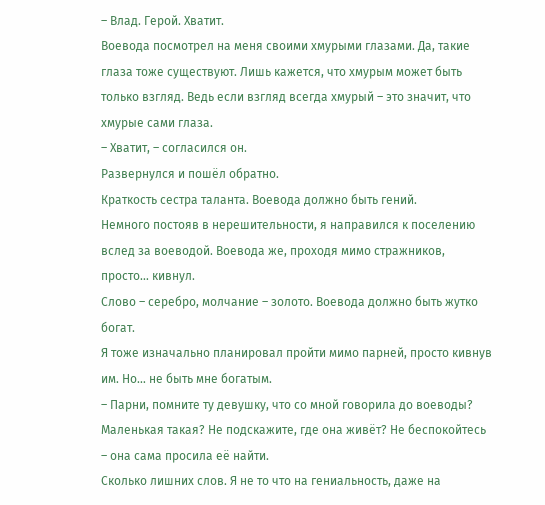– Влад. Герой. Хватит.
Воевода посмотрел на меня своими хмурыми глазами. Да, такие глаза тоже существуют. Лишь кажется, что хмурым может быть только взгляд. Ведь если взгляд всегда хмурый – это значит, что хмурые сами глаза.
– Хватит, – согласился он.
Развернулся и пошёл обратно.
Краткость сестра таланта. Воевода должно быть гений.
Немного постояв в нерешительности, я направился к поселению вслед за воеводой. Воевода же, проходя мимо стражников, просто… кивнул.
Слово – серебро, молчание – золото. Воевода должно быть жутко богат.
Я тоже изначально планировал пройти мимо парней, просто кивнув им. Но… не быть мне богатым.
– Парни, помните ту девушку, что со мной говорила до воеводы? Маленькая такая? Не подскажите, где она живёт? Не беспокойтесь – она сама просила её найти.
Сколько лишних слов. Я не то что на гениальность, даже на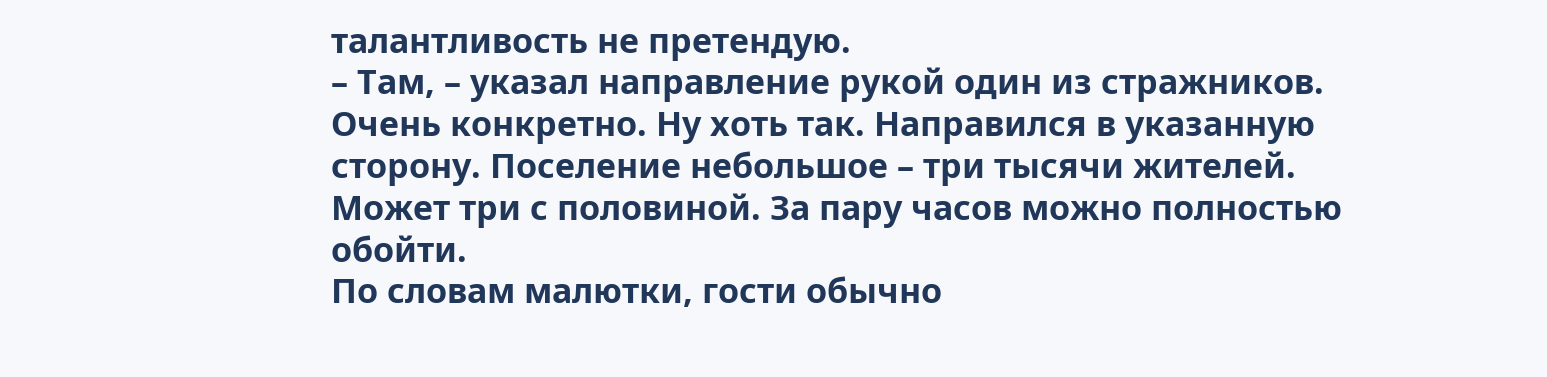талантливость не претендую.
– Там, – указал направление рукой один из стражников.
Очень конкретно. Ну хоть так. Направился в указанную сторону. Поселение небольшое – три тысячи жителей. Может три с половиной. За пару часов можно полностью обойти.
По словам малютки, гости обычно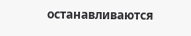останавливаются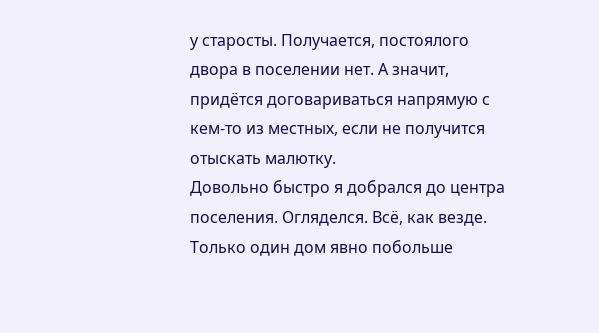у старосты. Получается, постоялого двора в поселении нет. А значит, придётся договариваться напрямую с кем-то из местных, если не получится отыскать малютку.
Довольно быстро я добрался до центра поселения. Огляделся. Всё, как везде. Только один дом явно побольше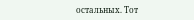остальных. Тот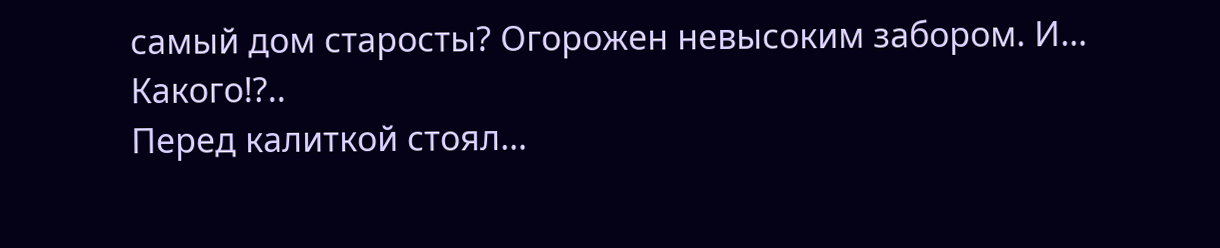самый дом старосты? Огорожен невысоким забором. И…
Какого!?..
Перед калиткой стоял…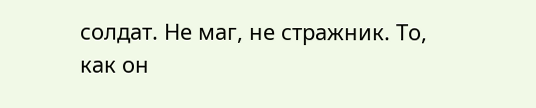солдат. Не маг, не стражник. То, как он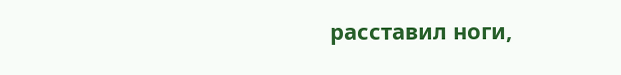расставил ноги,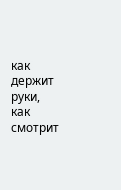как держит руки, как смотрит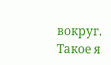вокруг. Такое я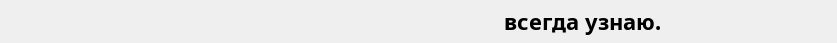всегда узнаю.